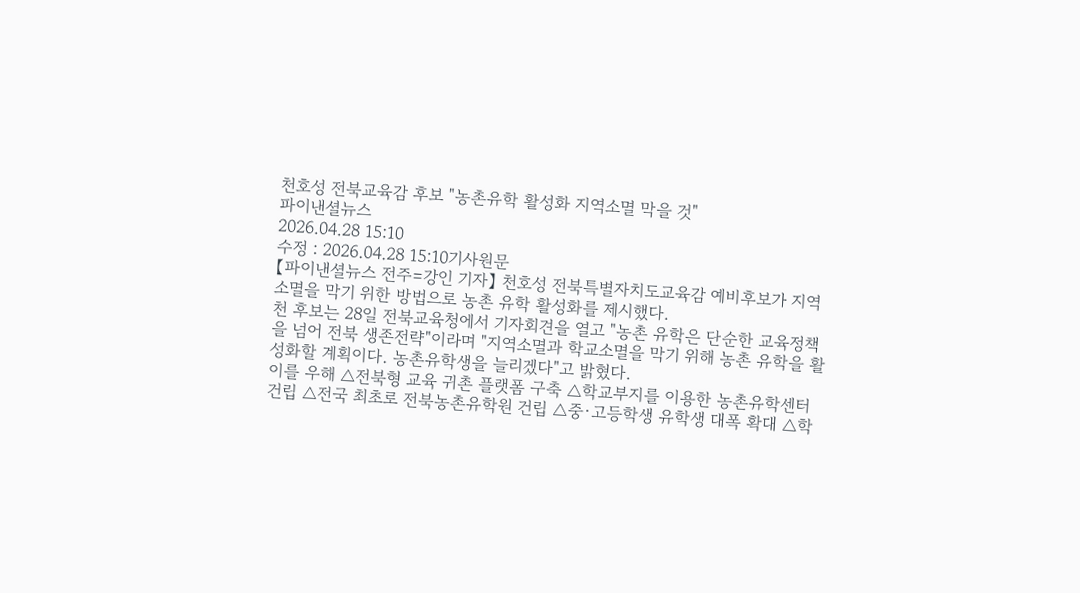천호성 전북교육감 후보 "농촌유학 활성화 지역소멸 막을 것"
파이낸셜뉴스
2026.04.28 15:10
수정 : 2026.04.28 15:10기사원문
【파이낸셜뉴스 전주=강인 기자】 천호성 전북특별자치도교육감 예비후보가 지역소멸을 막기 위한 방법으로 농촌 유학 활성화를 제시했다.
천 후보는 28일 전북교육청에서 기자회견을 열고 "농촌 유학은 단순한 교육정책을 넘어 전북 생존전략"이라며 "지역소멸과 학교소멸을 막기 위해 농촌 유학을 활성화할 계획이다. 농촌유학생을 늘리겠다"고 밝혔다.
이를 우해 △전북형 교육 귀촌 플랫폼 구축 △학교부지를 이용한 농촌유학센터 건립 △전국 최초로 전북농촌유학원 건립 △중·고등학생 유학생 대폭 확대 △학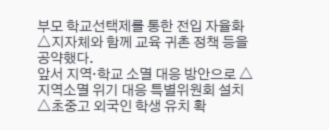부모 학교선택제를 통한 전입 자율화 △지자체와 함께 교육 귀촌 정책 등을 공약했다.
앞서 지역·학교 소멸 대응 방안으로 △지역소멸 위기 대응 특별위원회 설치 △초중고 외국인 학생 유치 확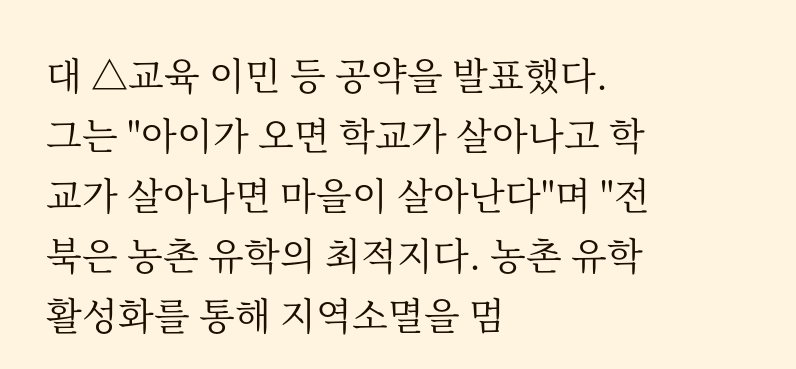대 △교육 이민 등 공약을 발표했다.
그는 "아이가 오면 학교가 살아나고 학교가 살아나면 마을이 살아난다"며 "전북은 농촌 유학의 최적지다. 농촌 유학 활성화를 통해 지역소멸을 멈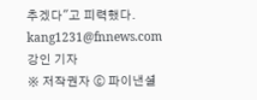추겠다"고 피력했다.
kang1231@fnnews.com 강인 기자
※ 저작권자 ⓒ 파이낸셜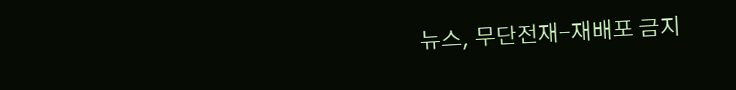뉴스, 무단전재-재배포 금지